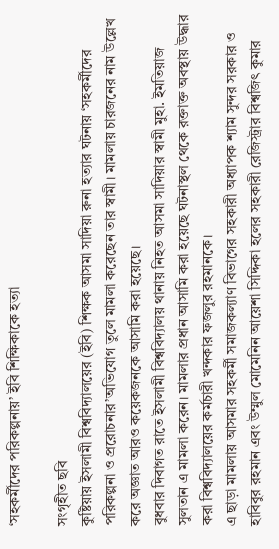‘সহকর্মীদের পরিকল্পনায়’ ইবি শিক্ষিকাকে হত্যা

সংগৃহীত ছবি
কুষ্টিয়ায় ইসলামী বিশ্ববিদ্যালয়ের (ইবি) শিক্ষক আসমা সাদিয়া রুনা হত্যার ঘটনায় ‘সহকর্মীদের পরিকল্পনা ও প্ররোচনার’অভিযোগ তুলে মামলা করেছেন তার স্বামী। মামলায় চারজনের নাম উল্লেখ করে অজ্ঞাত আরও কয়েকজনকে আসামি করা হয়েছে।
বুধবার দিবাগত রাতে ইসলামী বিশ্ববিদ্যালয় থানায় নিহত আসমা সাদিয়ার স্বামী মুহা. ইমতিয়াজ সুলতান এ মামলা করেন। মামলার প্রধান আসামি করা হয়েছে ঘটনাস্থল থেকে রক্তাক্ত অবস্থায় উদ্ধার করা বিশ্ববিদ্যালয়ের কর্মচারী খন্দকার ফজলুর রহমানকে।
এ ছাড়া মামলায় আসমার সহকর্মী সমাজকল্যাণ বিভাগের সহকারী অধ্যাপক শ্যাম সুন্দর সরকার ও হাবিবুর রহমান এবং উম্মুল মোমেনিন আয়েশা সিদ্দিকা হলের সহকারী রেজিস্ট্রার বিশ্বজিৎ কুমার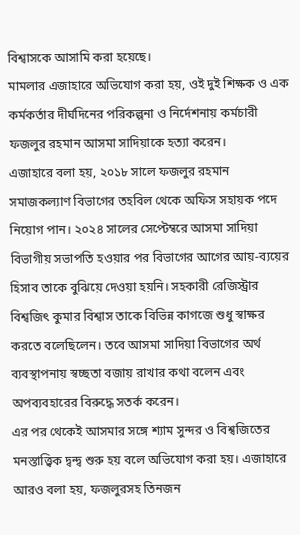বিশ্বাসকে আসামি করা হয়েছে।
মামলার এজাহারে অভিযোগ করা হয়, ওই দুই শিক্ষক ও এক কর্মকর্তার দীর্ঘদিনের পরিকল্পনা ও নির্দেশনায় কর্মচারী ফজলুর রহমান আসমা সাদিয়াকে হত্যা করেন।
এজাহারে বলা হয়, ২০১৮ সালে ফজলুর রহমান সমাজকল্যাণ বিভাগের তহবিল থেকে অফিস সহায়ক পদে নিয়োগ পান। ২০২৪ সালের সেপ্টেম্বরে আসমা সাদিয়া বিভাগীয় সভাপতি হওয়ার পর বিভাগের আগের আয়-ব্যয়ের হিসাব তাকে বুঝিয়ে দেওয়া হয়নি। সহকারী রেজিস্ট্রার বিশ্বজিৎ কুমার বিশ্বাস তাকে বিভিন্ন কাগজে শুধু স্বাক্ষর করতে বলেছিলেন। তবে আসমা সাদিয়া বিভাগের অর্থ ব্যবস্থাপনায় স্বচ্ছতা বজায় রাখার কথা বলেন এবং অপব্যবহারের বিরুদ্ধে সতর্ক করেন।
এর পর থেকেই আসমার সঙ্গে শ্যাম সুন্দর ও বিশ্বজিতের মনস্তাত্ত্বিক দ্বন্দ্ব শুরু হয় বলে অভিযোগ করা হয়। এজাহারে আরও বলা হয়, ফজলুরসহ তিনজন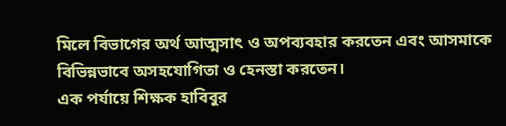মিলে বিভাগের অর্থ আত্মসাৎ ও অপব্যবহার করতেন এবং আসমাকে বিভিন্নভাবে অসহযোগিতা ও হেনস্তা করতেন।
এক পর্যায়ে শিক্ষক হাবিবুর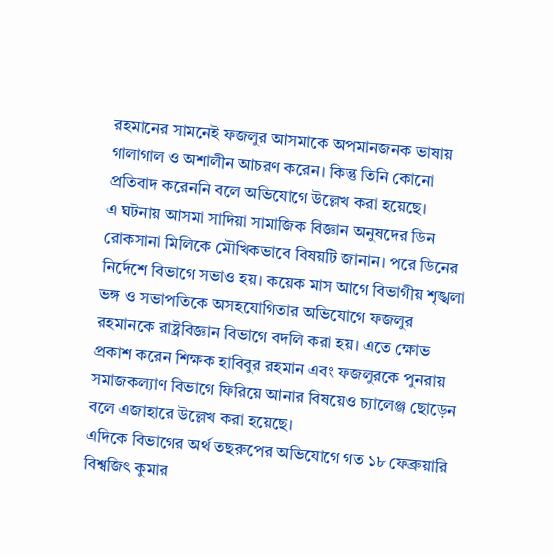রহমানের সামনেই ফজলুর আসমাকে অপমানজনক ভাষায় গালাগাল ও অশালীন আচরণ করেন। কিন্তু তিনি কোনো প্রতিবাদ করেননি বলে অভিযোগে উল্লেখ করা হয়েছে।
এ ঘটনায় আসমা সাদিয়া সামাজিক বিজ্ঞান অনুষদের ডিন রোকসানা মিলিকে মৌখিকভাবে বিষয়টি জানান। পরে ডিনের নির্দেশে বিভাগে সভাও হয়। কয়েক মাস আগে বিভাগীয় শৃঙ্খলা ভঙ্গ ও সভাপতিকে অসহযোগিতার অভিযোগে ফজলুর রহমানকে রাষ্ট্রবিজ্ঞান বিভাগে বদলি করা হয়। এতে ক্ষোভ প্রকাশ করেন শিক্ষক হাবিবুর রহমান এবং ফজলুরকে পুনরায় সমাজকল্যাণ বিভাগে ফিরিয়ে আনার বিষয়েও চ্যালেঞ্জ ছোড়েন বলে এজাহারে উল্লেখ করা হয়েছে।
এদিকে বিভাগের অর্থ তছরুপের অভিযোগে গত ১৮ ফেব্রুয়ারি বিশ্বজিৎ কুমার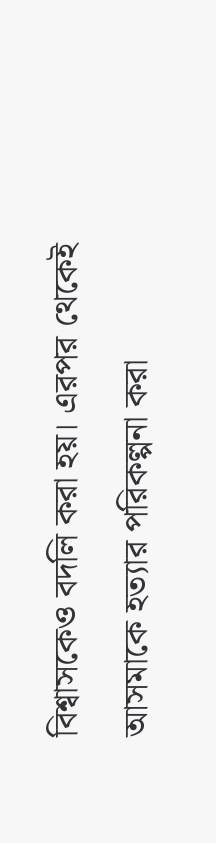বিশ্বাসকেও বদলি করা হয়। এরপর থেকেই আসমাকে হত্যার পরিকল্পনা করা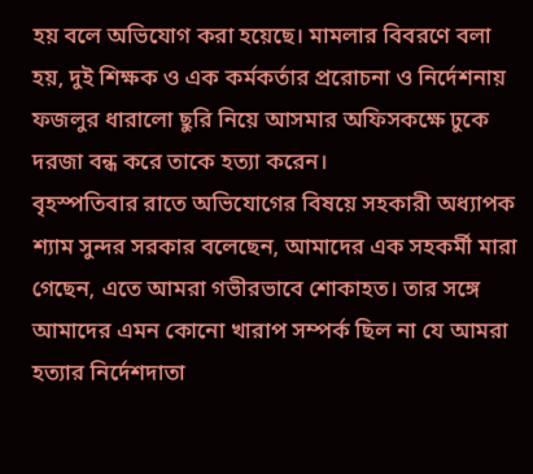হয় বলে অভিযোগ করা হয়েছে। মামলার বিবরণে বলা হয়, দুই শিক্ষক ও এক কর্মকর্তার প্ররোচনা ও নির্দেশনায় ফজলুর ধারালো ছুরি নিয়ে আসমার অফিসকক্ষে ঢুকে দরজা বন্ধ করে তাকে হত্যা করেন।
বৃহস্পতিবার রাতে অভিযোগের বিষয়ে সহকারী অধ্যাপক শ্যাম সুন্দর সরকার বলেছেন, আমাদের এক সহকর্মী মারা গেছেন, এতে আমরা গভীরভাবে শোকাহত। তার সঙ্গে আমাদের এমন কোনো খারাপ সম্পর্ক ছিল না যে আমরা হত্যার নির্দেশদাতা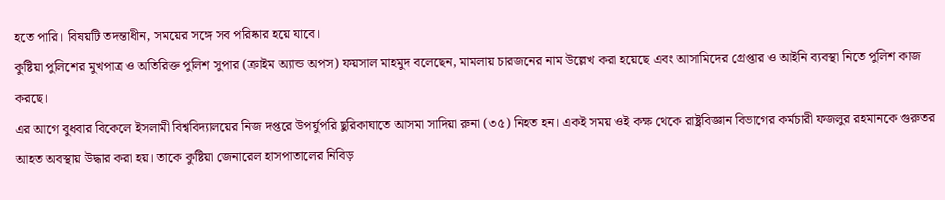হতে পারি। বিষয়টি তদন্তাধীন, সময়ের সঙ্গে সব পরিষ্কার হয়ে যাবে।
কুষ্টিয়া পুলিশের মুখপাত্র ও অতিরিক্ত পুলিশ সুপার (ক্রাইম অ্যান্ড অপস) ফয়সাল মাহমুদ বলেছেন, মামলায় চারজনের নাম উল্লেখ করা হয়েছে এবং আসামিদের গ্রেপ্তার ও আইনি ব্যবস্থা নিতে পুলিশ কাজ করছে।
এর আগে বুধবার বিকেলে ইসলামী বিশ্ববিদ্যালয়ের নিজ দপ্তরে উপর্যুপরি ছুরিকাঘাতে আসমা সাদিয়া রুনা (৩৫) নিহত হন। একই সময় ওই কক্ষ থেকে রাষ্ট্রবিজ্ঞান বিভাগের কর্মচারী ফজলুর রহমানকে গুরুতর আহত অবস্থায় উদ্ধার করা হয়। তাকে কুষ্টিয়া জেনারেল হাসপাতালের নিবিড়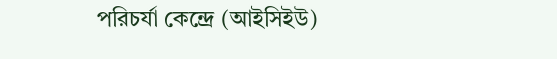পরিচর্যা কেন্দ্রে (আইসিইউ)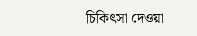চিকিৎসা দেওয়া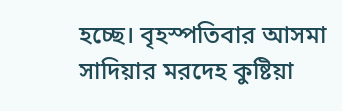হচ্ছে। বৃহস্পতিবার আসমা সাদিয়ার মরদেহ কুষ্টিয়া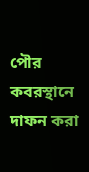পৌর কবরস্থানে দাফন করা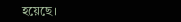হয়েছে।